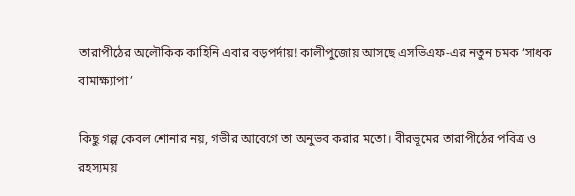তারাপীঠের অলৌকিক কাহিনি এবার বড়পর্দায়! কালীপুজোয় আসছে এসভিএফ-এর নতুন চমক ‘সাধক বামাক্ষ্যাপা’

কিছু গল্প কেবল শোনার নয়, গভীর আবেগে তা অনুভব করার মতো। বীরভূমের তারাপীঠের পবিত্র ও রহস্যময়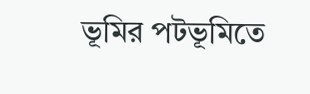ভূমির পটভূমিতে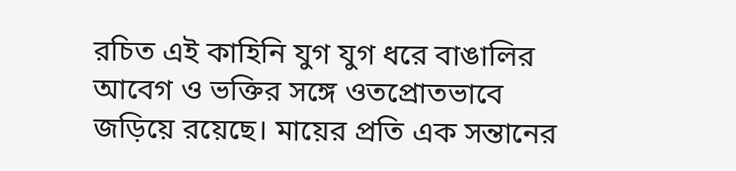রচিত এই কাহিনি যুগ যুগ ধরে বাঙালির আবেগ ও ভক্তির সঙ্গে ওতপ্রোতভাবে জড়িয়ে রয়েছে। মায়ের প্রতি এক সন্তানের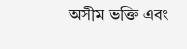অসীম ভক্তি এবং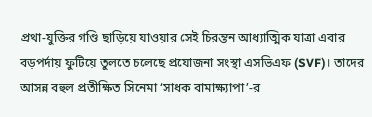প্রথা-যুক্তির গণ্ডি ছাড়িয়ে যাওয়ার সেই চিরন্তন আধ্যাত্মিক যাত্রা এবার বড়পর্দায় ফুটিয়ে তুলতে চলেছে প্রযোজনা সংস্থা এসভিএফ (SVF)। তাদের আসন্ন বহুল প্রতীক্ষিত সিনেমা ‘সাধক বামাক্ষ্যাপা’-র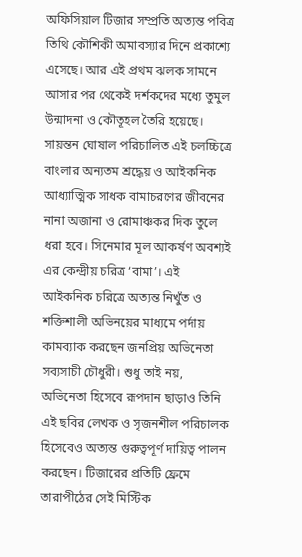অফিসিয়াল টিজার সম্প্রতি অত্যন্ত পবিত্র তিথি কৌশিকী অমাবস্যার দিনে প্রকাশ্যে এসেছে। আর এই প্রথম ঝলক সামনে আসার পর থেকেই দর্শকদের মধ্যে তুমুল উন্মাদনা ও কৌতূহল তৈরি হয়েছে।
সায়ন্তন ঘোষাল পরিচালিত এই চলচ্চিত্রে বাংলার অন্যতম শ্রদ্ধেয় ও আইকনিক আধ্যাত্মিক সাধক বামাচরণের জীবনের নানা অজানা ও রোমাঞ্চকর দিক তুলে ধরা হবে। সিনেমার মূল আকর্ষণ অবশ্যই এর কেন্দ্রীয় চরিত্র ‘বামা’। এই আইকনিক চরিত্রে অত্যন্ত নিখুঁত ও শক্তিশালী অভিনয়ের মাধ্যমে পর্দায় কামব্যাক করছেন জনপ্রিয় অভিনেতা সব্যসাচী চৌধুরী। শুধু তাই নয়, অভিনেতা হিসেবে রূপদান ছাড়াও তিনি এই ছবির লেখক ও সৃজনশীল পরিচালক হিসেবেও অত্যন্ত গুরুত্বপূর্ণ দায়িত্ব পালন করছেন। টিজারের প্রতিটি ফ্রেমে তারাপীঠের সেই মিস্টিক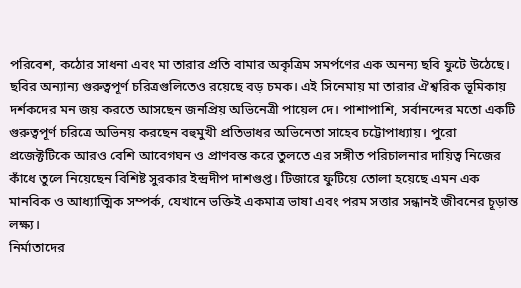পরিবেশ, কঠোর সাধনা এবং মা তারার প্রতি বামার অকৃত্রিম সমর্পণের এক অনন্য ছবি ফুটে উঠেছে।
ছবির অন্যান্য গুরুত্বপূর্ণ চরিত্রগুলিতেও রয়েছে বড় চমক। এই সিনেমায় মা তারার ঐশ্বরিক ভূমিকায় দর্শকদের মন জয় করতে আসছেন জনপ্রিয় অভিনেত্রী পায়েল দে। পাশাপাশি, সর্বানন্দের মতো একটি গুরুত্বপূর্ণ চরিত্রে অভিনয় করছেন বহুমুখী প্রতিভাধর অভিনেতা সাহেব চট্টোপাধ্যায়। পুরো প্রজেক্টটিকে আরও বেশি আবেগঘন ও প্রাণবন্ত করে তুলতে এর সঙ্গীত পরিচালনার দায়িত্ব নিজের কাঁধে তুলে নিয়েছেন বিশিষ্ট সুরকার ইন্দ্রদীপ দাশগুপ্ত। টিজারে ফুটিয়ে তোলা হয়েছে এমন এক মানবিক ও আধ্যাত্মিক সম্পর্ক, যেখানে ভক্তিই একমাত্র ভাষা এবং পরম সত্তার সন্ধানই জীবনের চূড়ান্ত লক্ষ্য।
নির্মাতাদের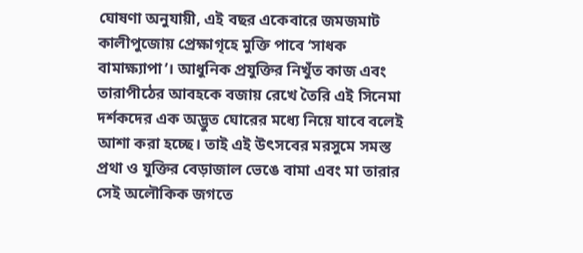ঘোষণা অনুযায়ী, এই বছর একেবারে জমজমাট কালীপুজোয় প্রেক্ষাগৃহে মুক্তি পাবে ‘সাধক বামাক্ষ্যাপা’। আধুনিক প্রযুক্তির নিখুঁত কাজ এবং তারাপীঠের আবহকে বজায় রেখে তৈরি এই সিনেমা দর্শকদের এক অদ্ভুত ঘোরের মধ্যে নিয়ে যাবে বলেই আশা করা হচ্ছে। তাই এই উৎসবের মরসুমে সমস্ত প্রথা ও যুক্তির বেড়াজাল ভেঙে বামা এবং মা তারার সেই অলৌকিক জগতে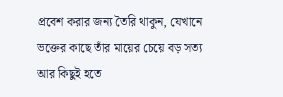প্রবেশ করার জন্য তৈরি থাকুন, যেখানে ভক্তের কাছে তাঁর মায়ের চেয়ে বড় সত্য আর কিছুই হতে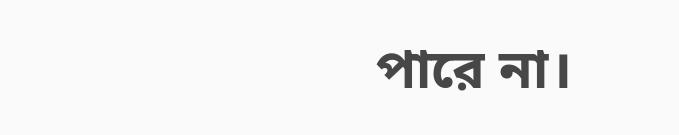পারে না।